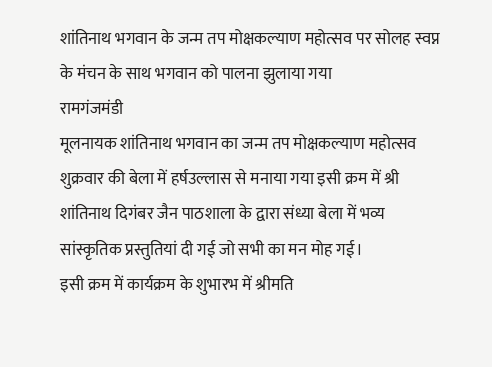शांतिनाथ भगवान के जन्म तप मोक्षकल्याण महोत्सव पर सोलह स्वप्न के मंचन के साथ भगवान को पालना झुलाया गया
रामगंजमंडी
मूलनायक शांतिनाथ भगवान का जन्म तप मोक्षकल्याण महोत्सव शुक्रवार की बेला में हर्षउल्लास से मनाया गया इसी क्रम में श्री शांतिनाथ दिगंबर जैन पाठशाला के द्वारा संध्या बेला में भव्य सांस्कृतिक प्रस्तुतियां दी गई जो सभी का मन मोह गई।
इसी क्रम में कार्यक्रम के शुभारभ में श्रीमति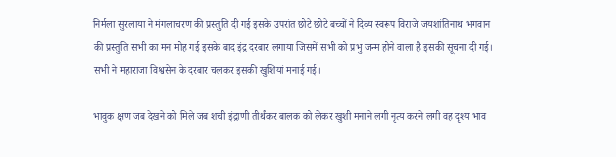निर्मला सुरलाया ने मंगलाचरण की प्रस्तुति दी गई इसके उपरांत छोटे छोटे बच्चों ने दिव्य स्वरूप विराजे जयशांतिनाथ भगवान की प्रस्तुति सभी का मन मोह गई इसके बाद इंद्र दरबार लगाया जिसमें सभी को प्रभु जन्म होने वाला है इसकी सूचना दी गई। सभी ने महाराजा विश्वसेन के दरबार चलकर इसकी खुशियां मनाई गई।

भावुक क्षण जब देखने को मिले जब शची इंद्राणी तीर्थंकर बालक को लेकर खुशी मनाने लगी नृत्य करने लगी वह दृश्य भाव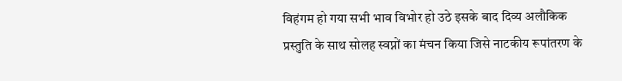विहंगम हो गया सभी भाव विभोर हो उठे इसके बाद दिव्य अलौकिक प्रस्तुति के साथ सोलह स्वप्नों का मंचन किया जिसे नाटकीय रूपांतरण के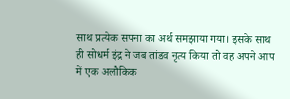साथ प्रत्येक सपना का अर्थ समझाया गया। इसके साथ ही सोधर्म इंद्र ने जब तांडव नृत्य किया तो वह अपने आप में एक अलौकिक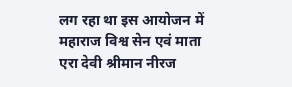लग रहा था इस आयोजन में महाराज विश्व सेन एवं माता एरा देवी श्रीमान नीरज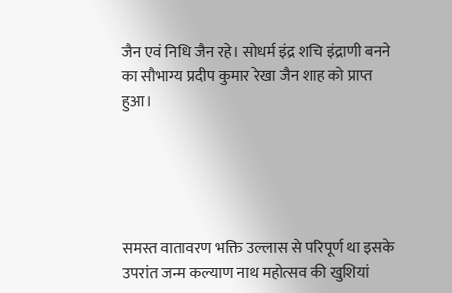जैन एवं निधि जैन रहे। सोधर्म इंद्र शचि इंद्राणी बनने का सौभाग्य प्रदीप कुमार रेखा जैन शाह को प्राप्त हुआ।





समस्त वातावरण भक्ति उल्लास से परिपूर्ण था इसके उपरांत जन्म कल्याण नाथ महोत्सव की खुशियां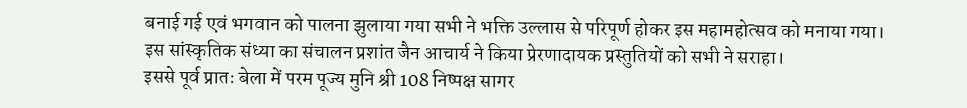बनाई गई एवं भगवान को पालना झुलाया गया सभी ने भक्ति उल्लास से परिपूर्ण होकर इस महामहोत्सव को मनाया गया।
इस सांस्कृतिक संध्या का संचालन प्रशांत जैन आचार्य ने किया प्रेरणादायक प्रस्तुतियों को सभी ने सराहा।
इससे पूर्व प्रातः बेला में परम पूज्य मुनि श्री 108 निष्पक्ष सागर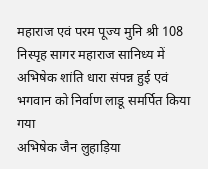महाराज एवं परम पूज्य मुनि श्री 108 निस्पृह सागर महाराज सानिध्य में अभिषेक शांति धारा संपन्न हुई एवं भगवान को निर्वाण लाडू समर्पित किया गया
अभिषेक जैन लुहाड़िया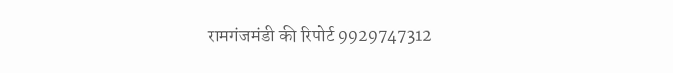रामगंजमंडी की रिपोर्ट 9929747312